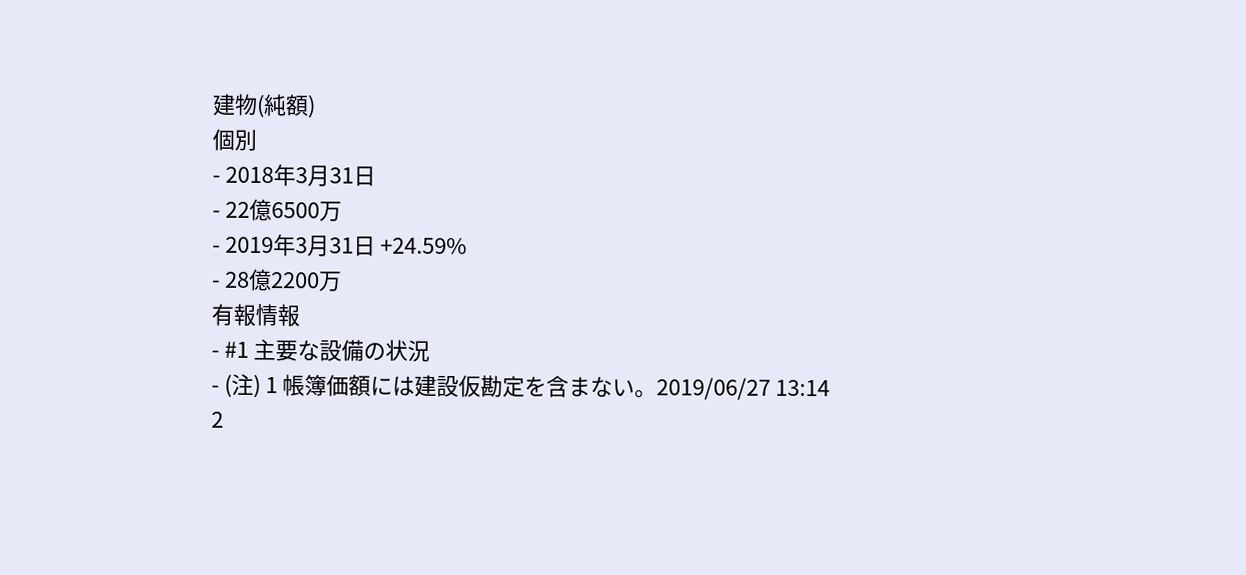建物(純額)
個別
- 2018年3月31日
- 22億6500万
- 2019年3月31日 +24.59%
- 28億2200万
有報情報
- #1 主要な設備の状況
- (注) 1 帳簿価額には建設仮勘定を含まない。2019/06/27 13:14
2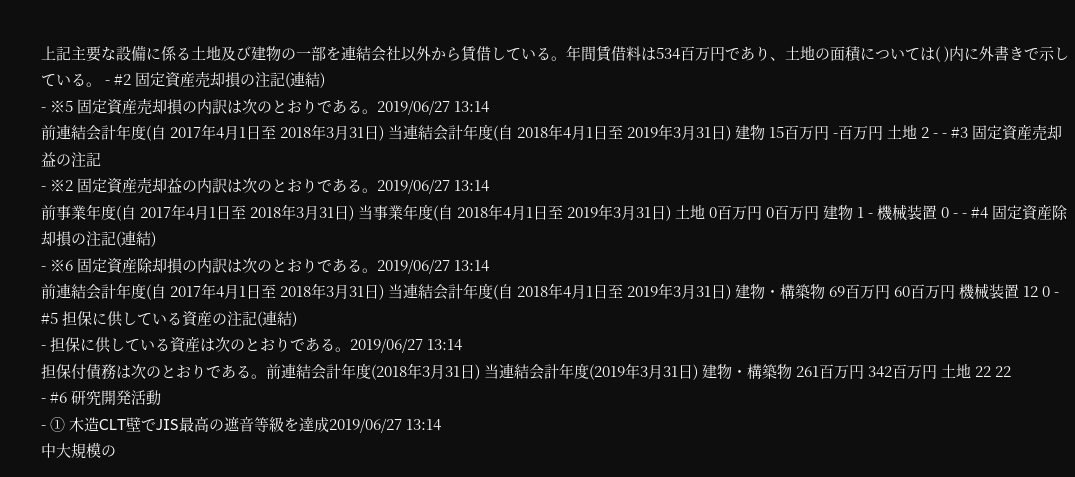上記主要な設備に係る土地及び建物の一部を連結会社以外から賃借している。年間賃借料は534百万円であり、土地の面積については( )内に外書きで示している。 - #2 固定資産売却損の注記(連結)
- ※5 固定資産売却損の内訳は次のとおりである。2019/06/27 13:14
前連結会計年度(自 2017年4月1日至 2018年3月31日) 当連結会計年度(自 2018年4月1日至 2019年3月31日) 建物 15百万円 -百万円 土地 2 - - #3 固定資産売却益の注記
- ※2 固定資産売却益の内訳は次のとおりである。2019/06/27 13:14
前事業年度(自 2017年4月1日至 2018年3月31日) 当事業年度(自 2018年4月1日至 2019年3月31日) 土地 0百万円 0百万円 建物 1 - 機械装置 0 - - #4 固定資産除却損の注記(連結)
- ※6 固定資産除却損の内訳は次のとおりである。2019/06/27 13:14
前連結会計年度(自 2017年4月1日至 2018年3月31日) 当連結会計年度(自 2018年4月1日至 2019年3月31日) 建物・構築物 69百万円 60百万円 機械装置 12 0 - #5 担保に供している資産の注記(連結)
- 担保に供している資産は次のとおりである。2019/06/27 13:14
担保付債務は次のとおりである。前連結会計年度(2018年3月31日) 当連結会計年度(2019年3月31日) 建物・構築物 261百万円 342百万円 土地 22 22
- #6 研究開発活動
- ① 木造CLT壁でJIS最高の遮音等級を達成2019/06/27 13:14
中大規模の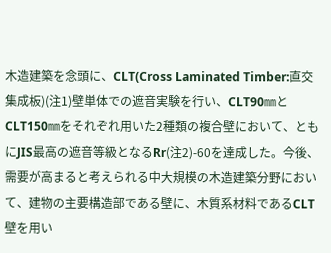木造建築を念頭に、CLT(Cross Laminated Timber:直交集成板)(注1)壁単体での遮音実験を行い、CLT90㎜とCLT150㎜をそれぞれ用いた2種類の複合壁において、ともにJIS最高の遮音等級となるRr(注2)-60を達成した。今後、需要が高まると考えられる中大規模の木造建築分野において、建物の主要構造部である壁に、木質系材料であるCLT壁を用い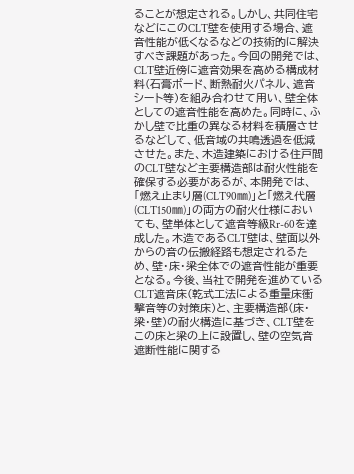ることが想定される。しかし、共同住宅などにこのCLT壁を使用する場合、遮音性能が低くなるなどの技術的に解決すべき課題があった。今回の開発では、CLT壁近傍に遮音効果を高める構成材料(石膏ボード、断熱耐火パネル、遮音シート等)を組み合わせて用い、壁全体としての遮音性能を高めた。同時に、ふかし壁で比重の異なる材料を積層させるなどして、低音域の共鳴透過を低減させた。また、木造建築における住戸間のCLT壁など主要構造部は耐火性能を確保する必要があるが、本開発では、「燃え止まり層(CLT90㎜)」と「燃え代層(CLT150㎜)」の両方の耐火仕様においても、壁単体として遮音等級Rr-60を達成した。木造であるCLT壁は、壁面以外からの音の伝搬経路も想定されるため、壁・床・梁全体での遮音性能が重要となる。今後、当社で開発を進めているCLT遮音床(乾式工法による重量床衝撃音等の対策床)と、主要構造部(床・梁・壁)の耐火構造に基づき、CLT壁をこの床と梁の上に設置し、壁の空気音遮断性能に関する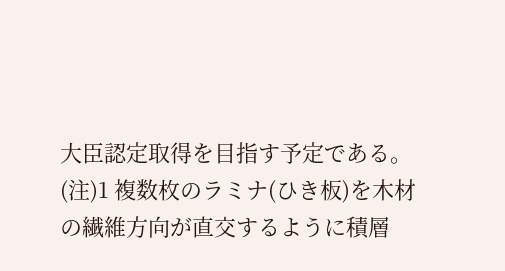大臣認定取得を目指す予定である。
(注)1 複数枚のラミナ(ひき板)を木材の繊維方向が直交するように積層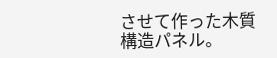させて作った木質構造パネル。